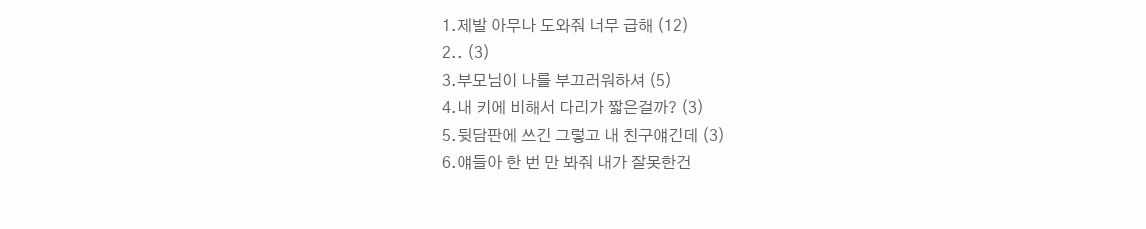1.제발 아무나 도와줘 너무 급해 (12)
2.. (3)
3.부모님이 나를 부끄러워하셔 (5)
4.내 키에 비해서 다리가 짧은걸까? (3)
5.뒷담판에 쓰긴 그렇고 내 친구얘긴데 (3)
6.얘들아 한 번 만 봐줘 내가 잘못한건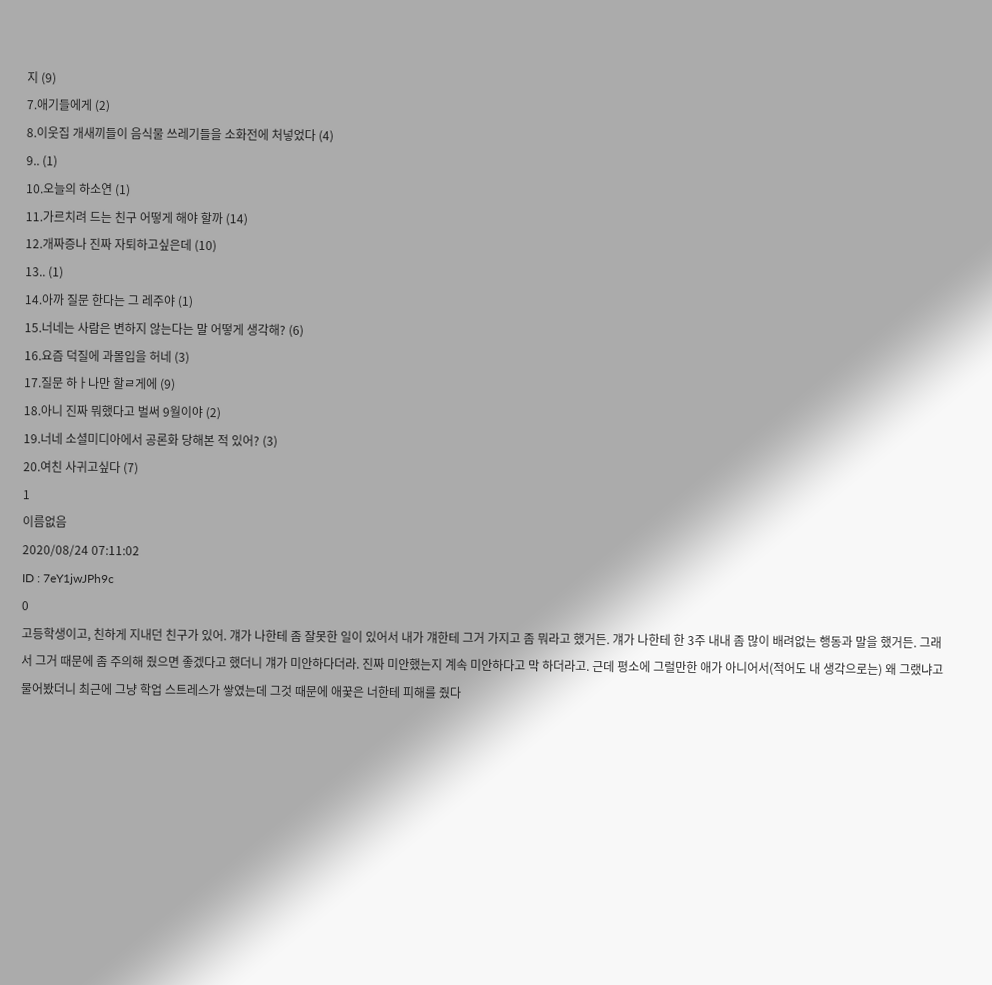지 (9)
7.애기들에게 (2)
8.이웃집 개새끼들이 음식물 쓰레기들을 소화전에 처넣었다 (4)
9.. (1)
10.오늘의 하소연 (1)
11.가르치려 드는 친구 어떻게 해야 할까 (14)
12.개짜증나 진짜 자퇴하고싶은데 (10)
13.. (1)
14.아까 질문 한다는 그 레주야 (1)
15.너네는 사람은 변하지 않는다는 말 어떻게 생각해? (6)
16.요즘 덕질에 과몰입을 허네 (3)
17.질문 하ㅏ나만 할ㄹ게에 (9)
18.아니 진짜 뭐했다고 벌써 9월이야 (2)
19.너네 소셜미디아에서 공론화 당해본 적 있어? (3)
20.여친 사귀고싶다 (7)
1
이름없음
2020/08/24 07:11:02
ID : 7eY1jwJPh9c
0
고등학생이고, 친하게 지내던 친구가 있어. 걔가 나한테 좀 잘못한 일이 있어서 내가 걔한테 그거 가지고 좀 뭐라고 했거든. 걔가 나한테 한 3주 내내 좀 많이 배려없는 행동과 말을 했거든. 그래서 그거 때문에 좀 주의해 줬으면 좋겠다고 했더니 걔가 미안하다더라. 진짜 미안했는지 계속 미안하다고 막 하더라고. 근데 평소에 그럴만한 애가 아니어서(적어도 내 생각으로는) 왜 그랬냐고 물어봤더니 최근에 그냥 학업 스트레스가 쌓였는데 그것 때문에 애꿏은 너한테 피해를 줬다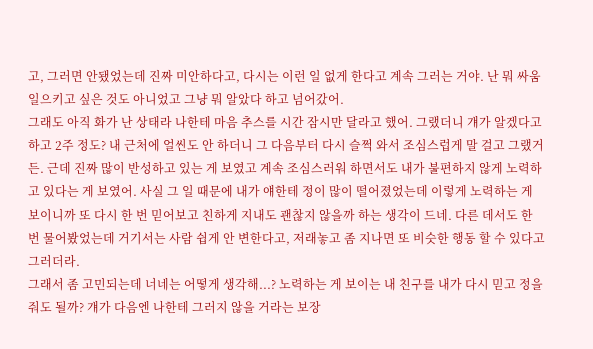고, 그러면 안됐었는데 진짜 미안하다고, 다시는 이런 일 없게 한다고 계속 그러는 거야. 난 뭐 싸움 일으키고 싶은 것도 아니었고 그냥 뭐 알았다 하고 넘어갔어.
그래도 아직 화가 난 상태라 나한테 마음 추스를 시간 잠시만 달라고 했어. 그랬더니 걔가 알겠다고 하고 2주 정도? 내 근처에 얼씬도 안 하더니 그 다음부터 다시 슬쩍 와서 조심스럽게 말 걸고 그랬거든. 근데 진짜 많이 반성하고 있는 게 보였고 계속 조심스러워 하면서도 내가 불편하지 않게 노력하고 있다는 게 보였어. 사실 그 일 때문에 내가 얘한테 정이 많이 떨어졌었는데 이렇게 노력하는 게 보이니까 또 다시 한 번 믿어보고 친하게 지내도 괜찮지 않을까 하는 생각이 드네. 다른 데서도 한 번 물어봤었는데 거기서는 사람 쉽게 안 변한다고, 저래놓고 좀 지나면 또 비슷한 행동 할 수 있다고 그러더라.
그래서 좀 고민되는데 너네는 어떻게 생각해...? 노력하는 게 보이는 내 친구를 내가 다시 믿고 정을 줘도 될까? 걔가 다음엔 나한테 그러지 않을 거라는 보장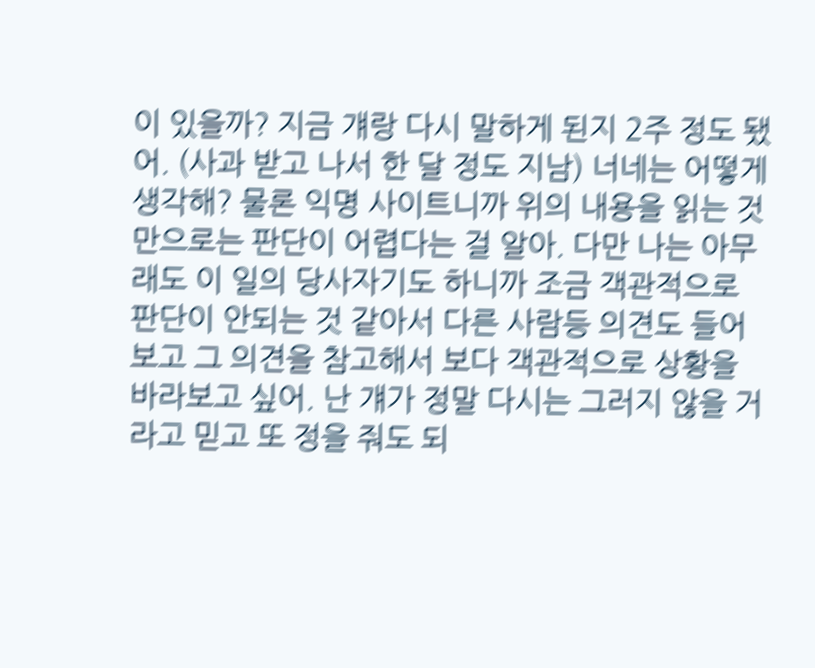이 있을까? 지금 걔랑 다시 말하게 된지 2주 정도 됐어. (사과 받고 나서 한 달 정도 지남) 너네는 어떻게 생각해? 물론 익명 사이트니까 위의 내용을 읽는 것 만으로는 판단이 어렵다는 걸 알아. 다만 나는 아무래도 이 일의 당사자기도 하니까 조금 객관적으로 판단이 안되는 것 같아서 다른 사람등 의견도 들어보고 그 의견을 참고해서 보다 객관적으로 상황을 바라보고 싶어. 난 걔가 정말 다시는 그러지 않을 거라고 믿고 또 정을 줘도 되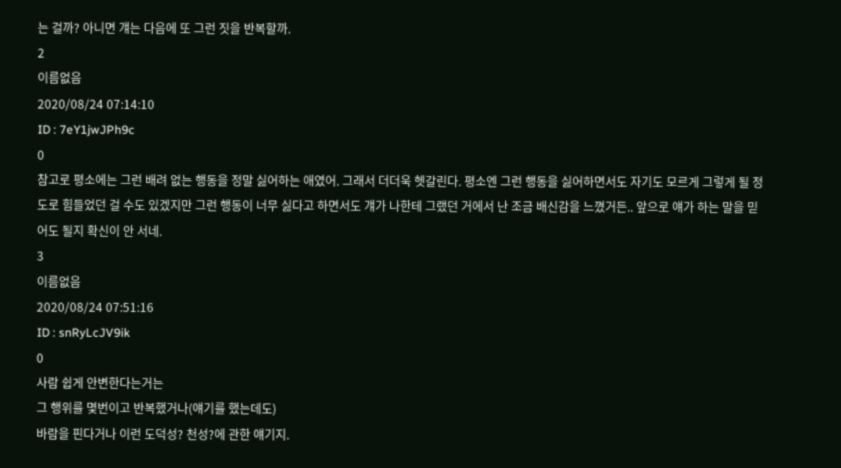는 걸까? 아니면 걔는 다음에 또 그런 짓을 반복할까.
2
이름없음
2020/08/24 07:14:10
ID : 7eY1jwJPh9c
0
참고로 평소에는 그런 배려 없는 행동을 정말 싫어하는 애였어. 그래서 더더욱 헷갈린다. 평소엔 그런 행동을 싫어하면서도 자기도 모르게 그렇게 될 정도로 힘들었던 걸 수도 있겠지만 그런 행동이 너무 싫다고 하면서도 걔가 나한테 그랬던 거에서 난 조금 배신감을 느꼈거든.. 앞으로 얘가 하는 말을 믿어도 될지 확신이 안 서네.
3
이름없음
2020/08/24 07:51:16
ID : snRyLcJV9ik
0
사람 쉽게 안변한다는거는
그 행위를 몇번이고 반복했거나(얘기를 했는데도)
바람을 핀다거나 이런 도덕성? 천성?에 관한 얘기지.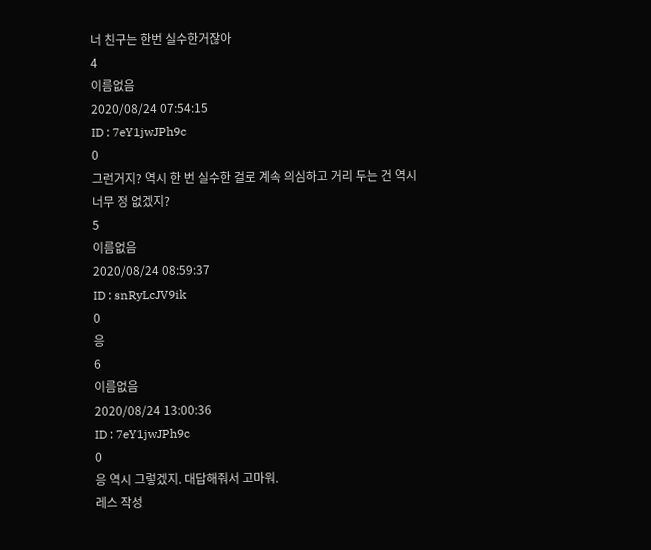너 친구는 한번 실수한거잖아
4
이름없음
2020/08/24 07:54:15
ID : 7eY1jwJPh9c
0
그런거지? 역시 한 번 실수한 걸로 계속 의심하고 거리 두는 건 역시 너무 정 없겠지?
5
이름없음
2020/08/24 08:59:37
ID : snRyLcJV9ik
0
응
6
이름없음
2020/08/24 13:00:36
ID : 7eY1jwJPh9c
0
응 역시 그렇겠지. 대답해줘서 고마워.
레스 작성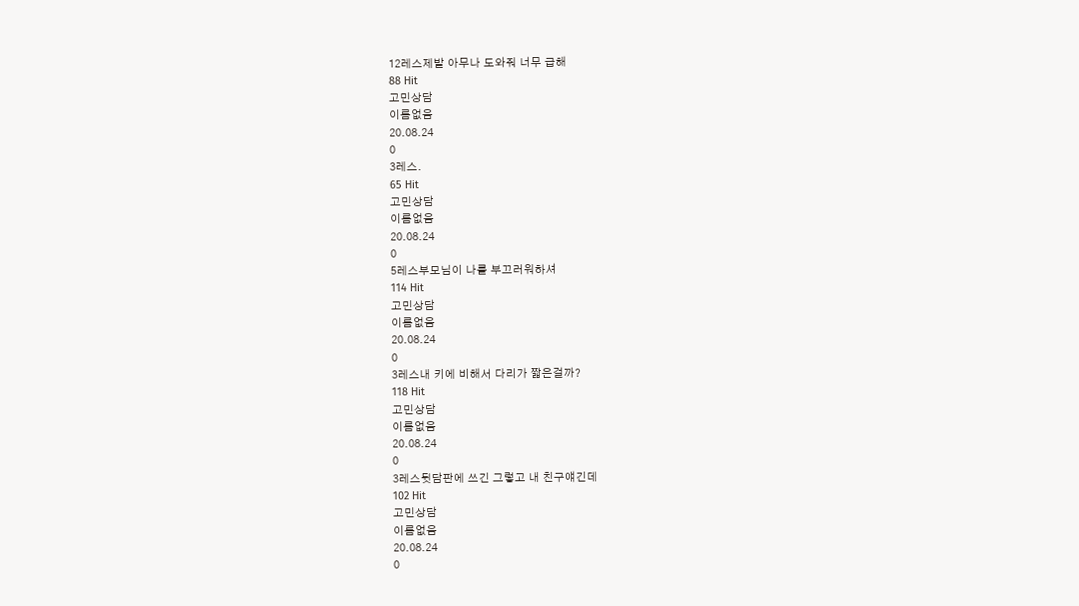12레스제발 아무나 도와줘 너무 급해
88 Hit
고민상담
이름없음
20.08.24
0
3레스.
65 Hit
고민상담
이름없음
20.08.24
0
5레스부모님이 나를 부끄러워하셔
114 Hit
고민상담
이름없음
20.08.24
0
3레스내 키에 비해서 다리가 짧은걸까?
118 Hit
고민상담
이름없음
20.08.24
0
3레스뒷담판에 쓰긴 그렇고 내 친구얘긴데
102 Hit
고민상담
이름없음
20.08.24
0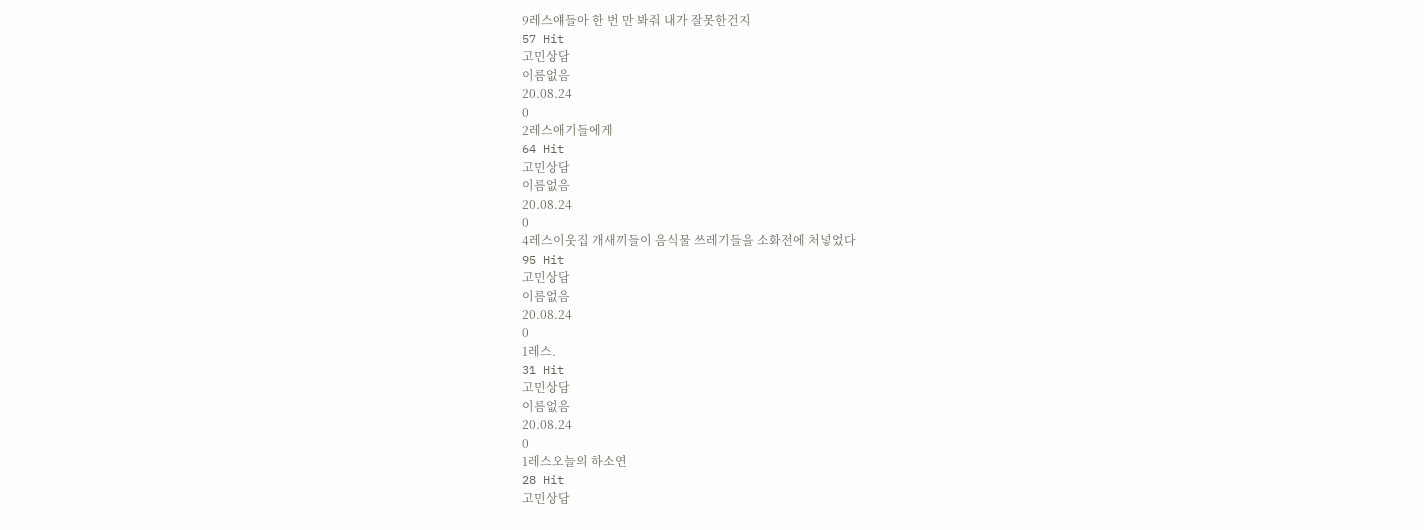9레스얘들아 한 번 만 봐줘 내가 잘못한건지
57 Hit
고민상담
이름없음
20.08.24
0
2레스애기들에게
64 Hit
고민상담
이름없음
20.08.24
0
4레스이웃집 개새끼들이 음식물 쓰레기들을 소화전에 처넣었다
95 Hit
고민상담
이름없음
20.08.24
0
1레스.
31 Hit
고민상담
이름없음
20.08.24
0
1레스오늘의 하소연
28 Hit
고민상담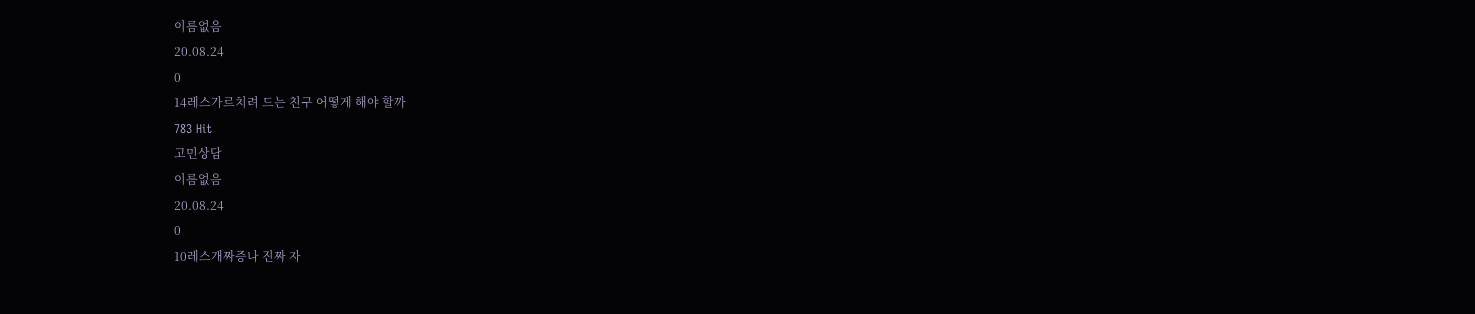이름없음
20.08.24
0
14레스가르치려 드는 친구 어떻게 해야 할까
783 Hit
고민상담
이름없음
20.08.24
0
10레스개짜증나 진짜 자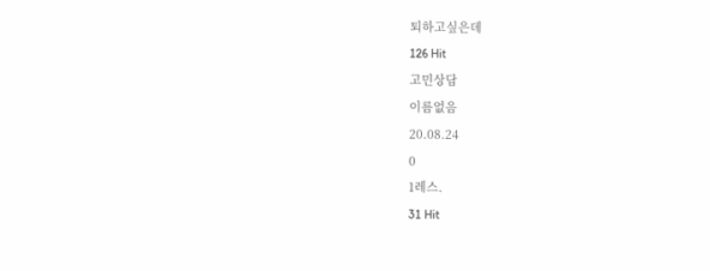퇴하고싶은데
126 Hit
고민상담
이름없음
20.08.24
0
1레스.
31 Hit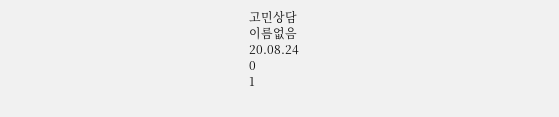고민상담
이름없음
20.08.24
0
1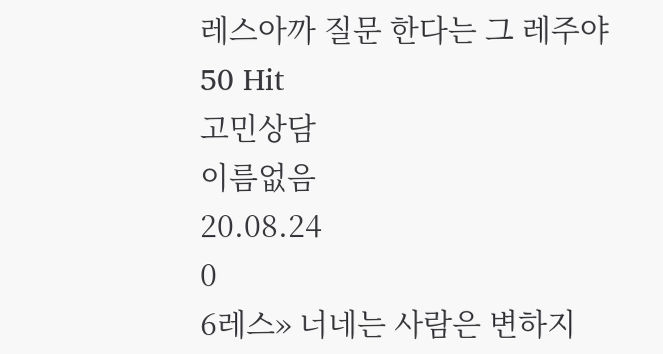레스아까 질문 한다는 그 레주야
50 Hit
고민상담
이름없음
20.08.24
0
6레스» 너네는 사람은 변하지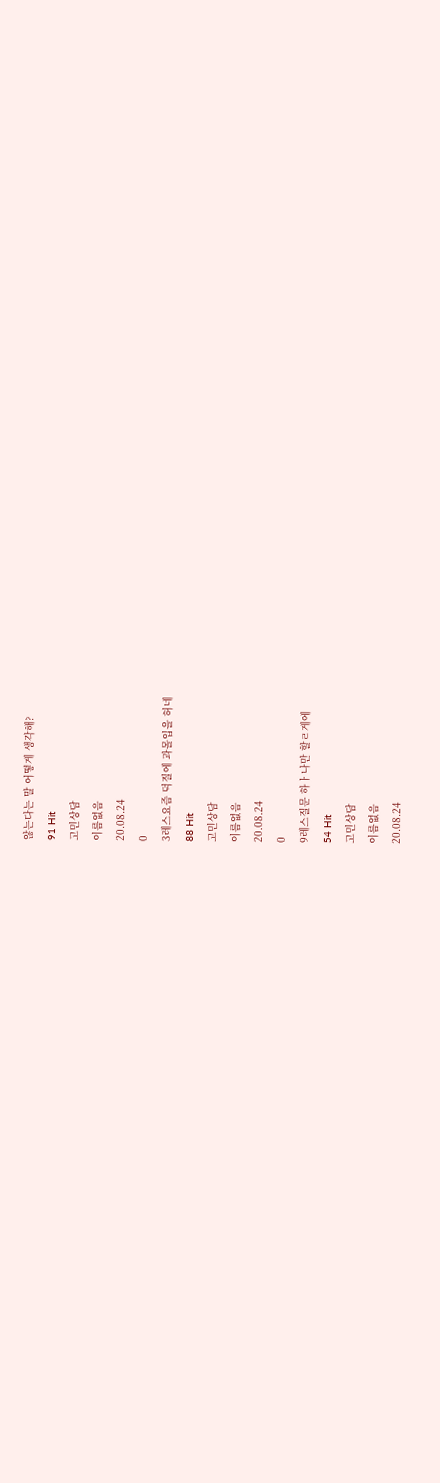않는다는 말 어떻게 생각해?
91 Hit
고민상담
이름없음
20.08.24
0
3레스요즘 덕질에 과몰입을 허네
88 Hit
고민상담
이름없음
20.08.24
0
9레스질문 하ㅏ나만 할ㄹ게에
54 Hit
고민상담
이름없음
20.08.24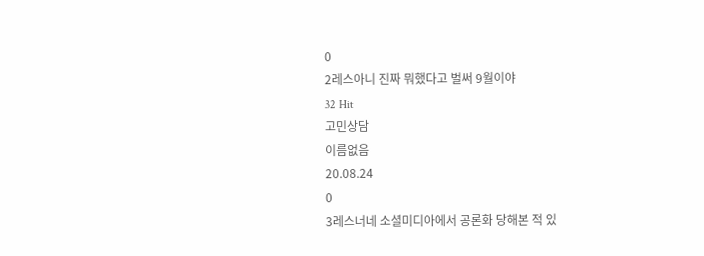0
2레스아니 진짜 뭐했다고 벌써 9월이야
32 Hit
고민상담
이름없음
20.08.24
0
3레스너네 소셜미디아에서 공론화 당해본 적 있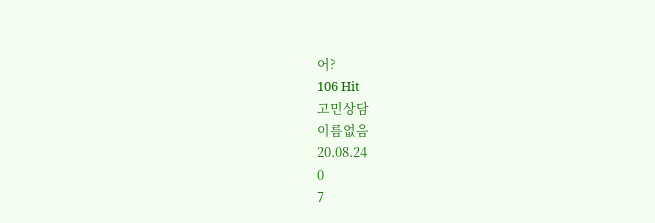어?
106 Hit
고민상담
이름없음
20.08.24
0
7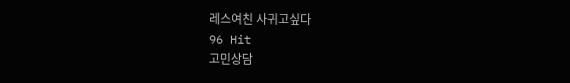레스여친 사귀고싶다
96 Hit
고민상담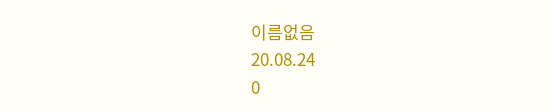이름없음
20.08.24
0